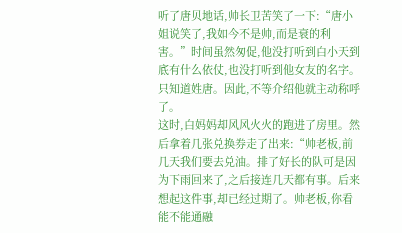听了唐贝地话,帅长卫苦笑了一下:“唐小姐说笑了,我如今不是帅,而是衰的利害。”时间虽然匆促,他没打听到白小天到底有什么依仗,也没打听到他女友的名字。只知道姓唐。因此,不等介绍他就主动称呼了。
这时,白妈妈却风风火火的跑进了房里。然后拿着几张兑换券走了出来:“帅老板,前几天我们要去兑油。排了好长的队可是因为下雨回来了,之后接连几天都有事。后来想起这件事,却已经过期了。帅老板,你看能不能通融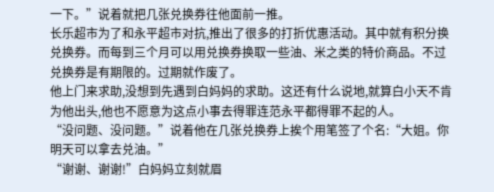一下。”说着就把几张兑换券往他面前一推。
长乐超市为了和永平超市对抗,推出了很多的打折优惠活动。其中就有积分换兑换券。而每到三个月可以用兑换券换取一些油、米之类的特价商品。不过兑换券是有期限的。过期就作废了。
他上门来求助,没想到先遇到白妈妈的求助。这还有什么说地,就算白小天不肯为他出头,他也不愿意为这点小事去得罪连范永平都得罪不起的人。
“没问题、没问题。”说着他在几张兑换券上挨个用笔签了个名:“大姐。你明天可以拿去兑油。”
“谢谢、谢谢!”白妈妈立刻就眉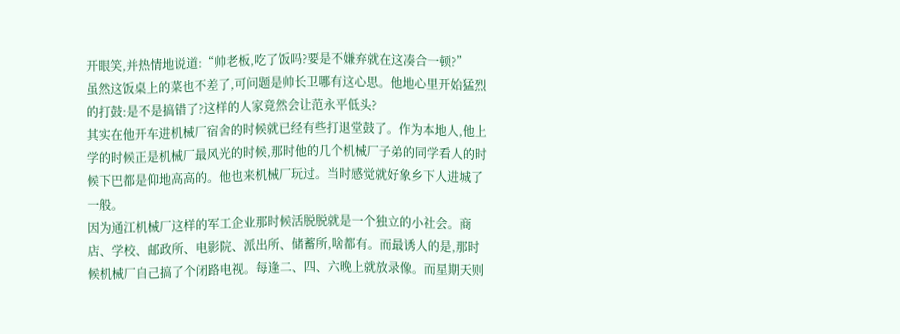开眼笑,并热情地说道:“帅老板,吃了饭吗?要是不嫌弃就在这凑合一顿?”
虽然这饭桌上的菜也不差了,可问题是帅长卫哪有这心思。他地心里开始猛烈的打鼓:是不是搞错了?这样的人家竟然会让范永平低头?
其实在他开车进机械厂宿舍的时候就已经有些打退堂鼓了。作为本地人,他上学的时候正是机械厂最风光的时候,那时他的几个机械厂子弟的同学看人的时候下巴都是仰地高高的。他也来机械厂玩过。当时感觉就好象乡下人进城了一般。
因为通江机械厂这样的军工企业那时候活脱脱就是一个独立的小社会。商店、学校、邮政所、电影院、派出所、储蓄所,啥都有。而最诱人的是,那时候机械厂自己搞了个闭路电视。每逢二、四、六晚上就放录像。而星期天则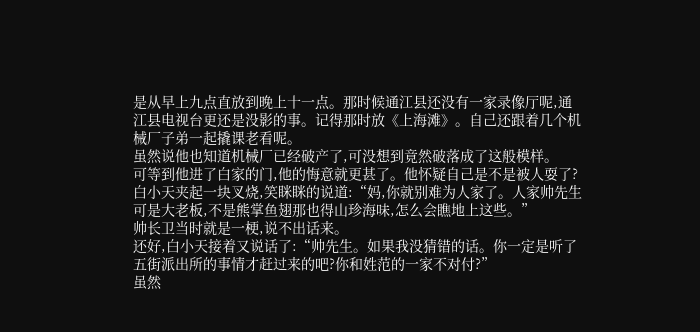是从早上九点直放到晚上十一点。那时候通江县还没有一家录像厅呢,通江县电视台更还是没影的事。记得那时放《上海滩》。自己还跟着几个机械厂子弟一起撬课老看呢。
虽然说他也知道机械厂已经破产了,可没想到竟然破落成了这般模样。
可等到他进了白家的门,他的悔意就更甚了。他怀疑自己是不是被人耍了?
白小天夹起一块叉烧,笑眯眯的说道:“妈,你就别难为人家了。人家帅先生可是大老板,不是熊掌鱼翅那也得山珍海味,怎么会瞧地上这些。”
帅长卫当时就是一梗,说不出话来。
还好,白小天接着又说话了:“帅先生。如果我没猜错的话。你一定是听了五街派出所的事情才赶过来的吧?你和姓范的一家不对付?”
虽然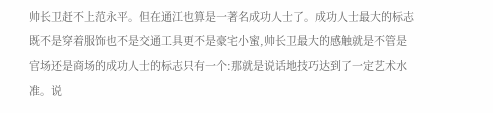帅长卫赶不上范永平。但在通江也算是一著名成功人士了。成功人士最大的标志既不是穿着服饰也不是交通工具更不是豪宅小蜜,帅长卫最大的感触就是不管是官场还是商场的成功人士的标志只有一个:那就是说话地技巧达到了一定艺术水准。说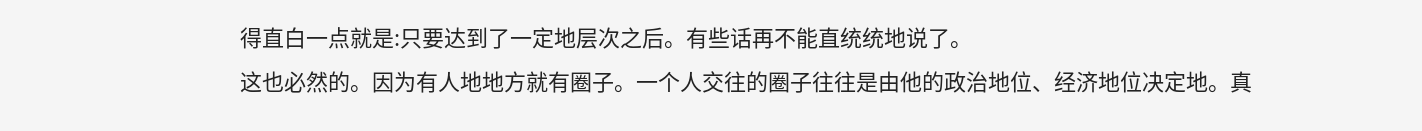得直白一点就是:只要达到了一定地层次之后。有些话再不能直统统地说了。
这也必然的。因为有人地地方就有圈子。一个人交往的圈子往往是由他的政治地位、经济地位决定地。真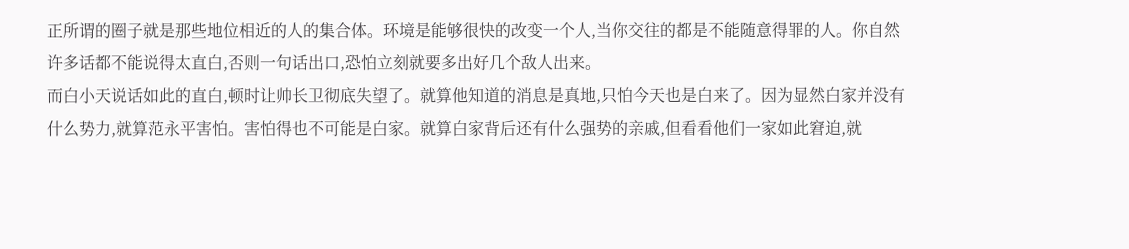正所谓的圈子就是那些地位相近的人的集合体。环境是能够很快的改变一个人,当你交往的都是不能随意得罪的人。你自然许多话都不能说得太直白,否则一句话出口,恐怕立刻就要多出好几个敌人出来。
而白小天说话如此的直白,顿时让帅长卫彻底失望了。就算他知道的消息是真地,只怕今天也是白来了。因为显然白家并没有什么势力,就算范永平害怕。害怕得也不可能是白家。就算白家背后还有什么强势的亲戚,但看看他们一家如此窘迫,就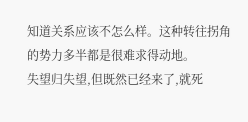知道关系应该不怎么样。这种转往拐角的势力多半都是很难求得动地。
失望归失望,但既然已经来了,就死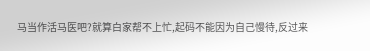马当作活马医吧?就算白家帮不上忙,起码不能因为自己慢待,反过来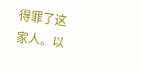得罪了这家人。以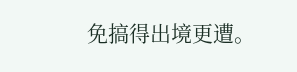免搞得出境更遭。